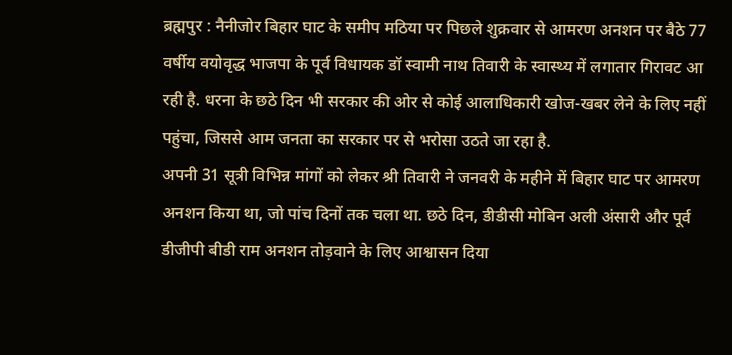ब्रह्मपुर : नैनीजोर बिहार घाट के समीप मठिया पर पिछले शुक्रवार से आमरण अनशन पर बैठे 77 वर्षीय वयोवृद्ध भाजपा के पूर्व विधायक डॉ स्वामी नाथ तिवारी के स्वास्थ्य में लगातार गिरावट आ रही है. धरना के छठे दिन भी सरकार की ओर से कोई आलाधिकारी खोज-खबर लेने के लिए नहीं पहुंचा, जिससे आम जनता का सरकार पर से भरोसा उठते जा रहा है.
अपनी 31 सूत्री विभिन्न मांगों को लेकर श्री तिवारी ने जनवरी के महीने में बिहार घाट पर आमरण अनशन किया था, जो पांच दिनों तक चला था. छठे दिन, डीडीसी मोबिन अली अंसारी और पूर्व डीजीपी बीडी राम अनशन तोड़वाने के लिए आश्वासन दिया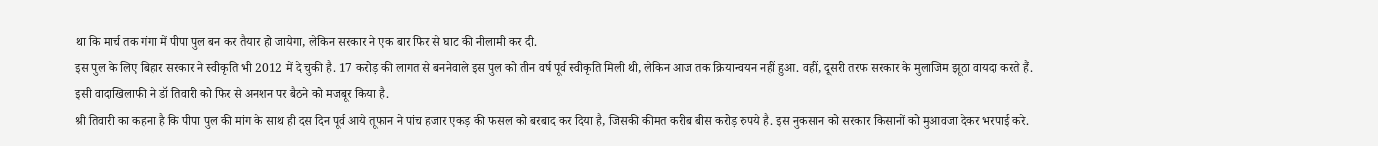था कि मार्च तक गंगा में पीपा पुल बन कर तैयार हो जायेगा, लेकिन सरकार ने एक बार फिर से घाट की नीलामी कर दी.
इस पुल के लिए बिहार सरकार ने स्वीकृति भी 2012 में दे चुकी है. 17 करोड़ की लागत से बननेवाले इस पुल को तीन वर्ष पूर्व स्वीकृति मिली थी, लेकिन आज तक क्रियान्वयन नहीं हुआ. वहीं, दूसरी तरफ सरकार के मुलाजिम झूठा वायदा करते हैं. इसी वादाखिलाफी ने डॉ तिवारी को फिर से अनशन पर बैठने को मजबूर किया है.
श्री तिवारी का कहना है कि पीपा पुल की मांग के साथ ही दस दिन पूर्व आये तूफान ने पांच हजार एकड़ की फसल को बरबाद कर दिया है, जिसकी कीमत करीब बीस करोड़ रुपये है. इस नुकसान को सरकार किसानों को मुआवजा देकर भरपाई करे.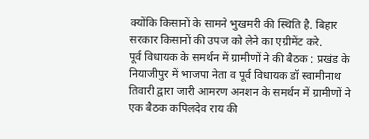क्योंकि किसानों के सामने भुखमरी की स्थिति है. बिहार सरकार किसानों की उपज को लेने का एग्रीमेंट करे.
पूर्व विधायक के समर्थन में ग्रामीणों ने की बैठक : प्रखंड के नियाजीपुर में भाजपा नेता व पूर्व विधायक डॉ स्वामीनाथ तिवारी द्वारा जारी आमरण अनशन के समर्थन में ग्रामीणों ने एक बैठक कपिलदेव राय की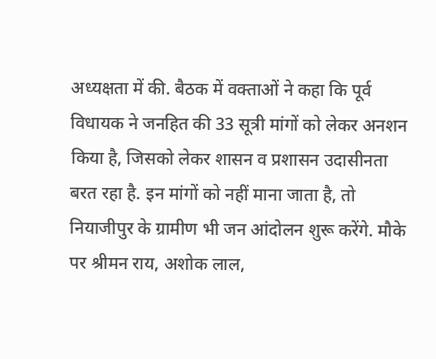अध्यक्षता में की. बैठक में वक्ताओं ने कहा कि पूर्व विधायक ने जनहित की 33 सूत्री मांगों को लेकर अनशन किया है, जिसको लेकर शासन व प्रशासन उदासीनता बरत रहा है. इन मांगों को नहीं माना जाता है, तो नियाजीपुर के ग्रामीण भी जन आंदोलन शुरू करेंगे. मौके पर श्रीमन राय, अशोक लाल,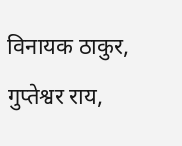विनायक ठाकुर, गुप्तेश्वर राय,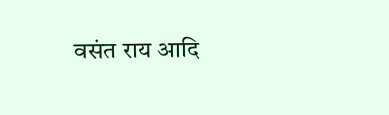वसंत राय आदि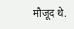मौजूद थे.